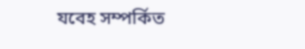যবেহ সম্পর্কিত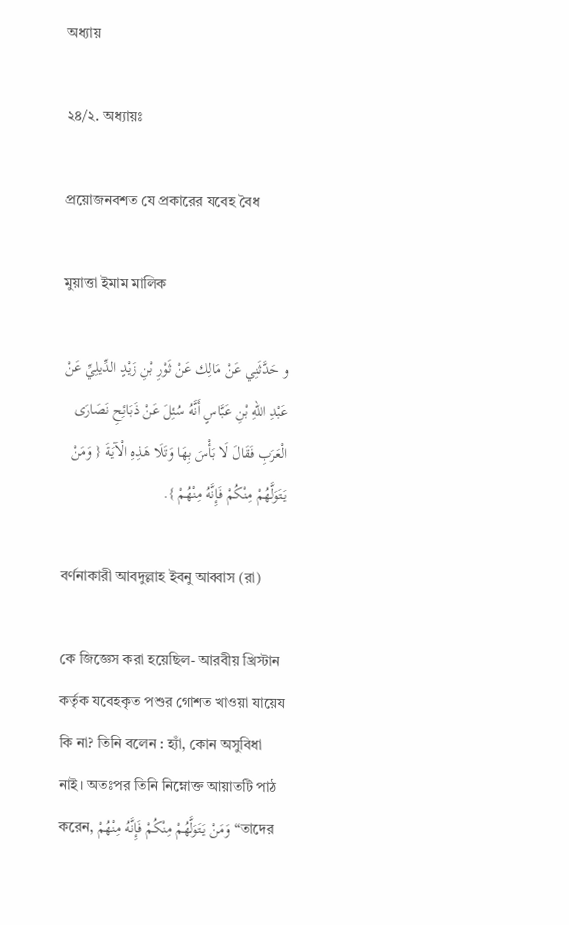অধ্যায়

২৪/২. অধ্যায়ঃ

প্রয়োজনবশত যে প্রকারের যবেহ বৈধ

মুয়াত্তা ইমাম মালিক

و حَدَّثَنِي عَنْ مَالِك عَنْ ثَوْرِ بْنِ زَيْدٍ الدِّيلِيِّ عَنْ عَبْدِ اللهِ بْنِ عَبَّاسٍ أَنَّهُ سُئِلَ عَنْ ذَبَائِحِ نَصَارَى الْعَرَبِ فَقَالَ لَا بَأْسَ بِهَا وَتَلَا هَذِهِ الْآيَةَ { وَمَنْ يَتَوَلَّهُمْ مِنْكُمْ فَإِنَّهُ مِنْهُمْ }.

বর্ণনাকারী আবদুল্লাহ ইবনু আব্বাস (রা)

কে জিজ্ঞেস করা হয়েছিল- আরবীয় খ্রিস্টান কর্তৃক যবেহকৃত পশুর গোশত খাওয়া যায়েয কি না? তিনি বলেন : হ্যাঁ, কোন অসুবিধা নাই। অতঃপর তিনি নিম্নোক্ত আয়াতটি পাঠ করেন, وَمَنْ يَتَوَلَّهُمْ مِنْكُمْ فَإِنَّهُ مِنْهُمْ “তাদের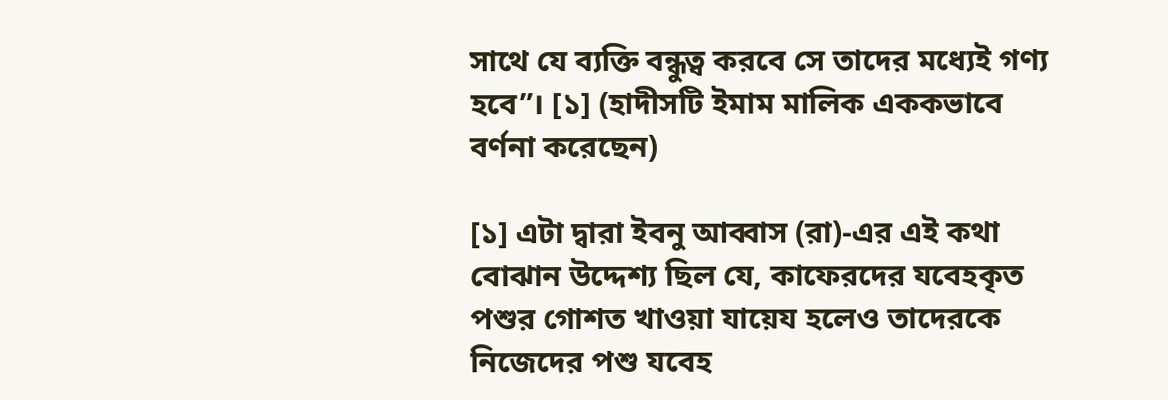সাথে যে ব্যক্তি বন্ধুত্ব করবে সে তাদের মধ্যেই গণ্য হবে”। [১] (হাদীসটি ইমাম মালিক এককভাবে বর্ণনা করেছেন)

[১] এটা দ্বারা ইবনু আব্বাস (রা)-এর এই কথা বোঝান উদ্দেশ্য ছিল যে, কাফেরদের যবেহকৃত পশুর গোশত খাওয়া যায়েয হলেও তাদেরকে নিজেদের পশু যবেহ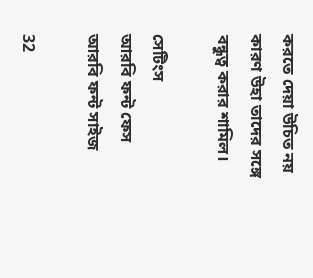করতে দেয়া উচিত নয় কারণ উহা তাদের সঙ্গে বন্ধুত্ব করার শামিল।

সেটিংস
আরবি ফন্ট ফেস
আরবি ফন্ট সাইজ

32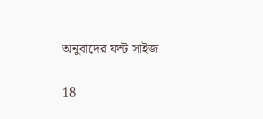অনুবাদের ফন্ট সাইজ

18